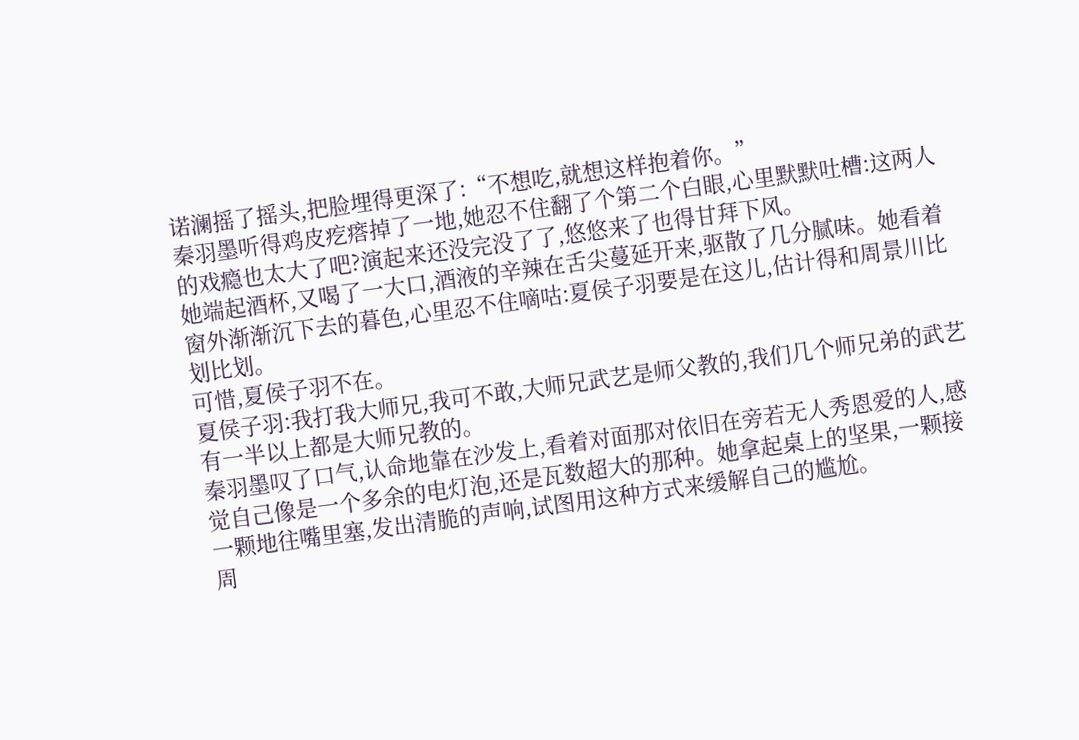诺澜摇了摇头,把脸埋得更深了:“不想吃,就想这样抱着你。”
秦羽墨听得鸡皮疙瘩掉了一地,她忍不住翻了个第二个白眼,心里默默吐槽:这两人的戏瘾也太大了吧?演起来还没完没了了,悠悠来了也得甘拜下风。
她端起酒杯,又喝了一大口,酒液的辛辣在舌尖蔓延开来,驱散了几分腻味。她看着窗外渐渐沉下去的暮色,心里忍不住嘀咕:夏侯子羽要是在这儿,估计得和周景川比划比划。
可惜,夏侯子羽不在。
夏侯子羽:我打我大师兄,我可不敢,大师兄武艺是师父教的,我们几个师兄弟的武艺有一半以上都是大师兄教的。
秦羽墨叹了口气,认命地靠在沙发上,看着对面那对依旧在旁若无人秀恩爱的人,感觉自己像是一个多余的电灯泡,还是瓦数超大的那种。她拿起桌上的坚果,一颗接一颗地往嘴里塞,发出清脆的声响,试图用这种方式来缓解自己的尴尬。
周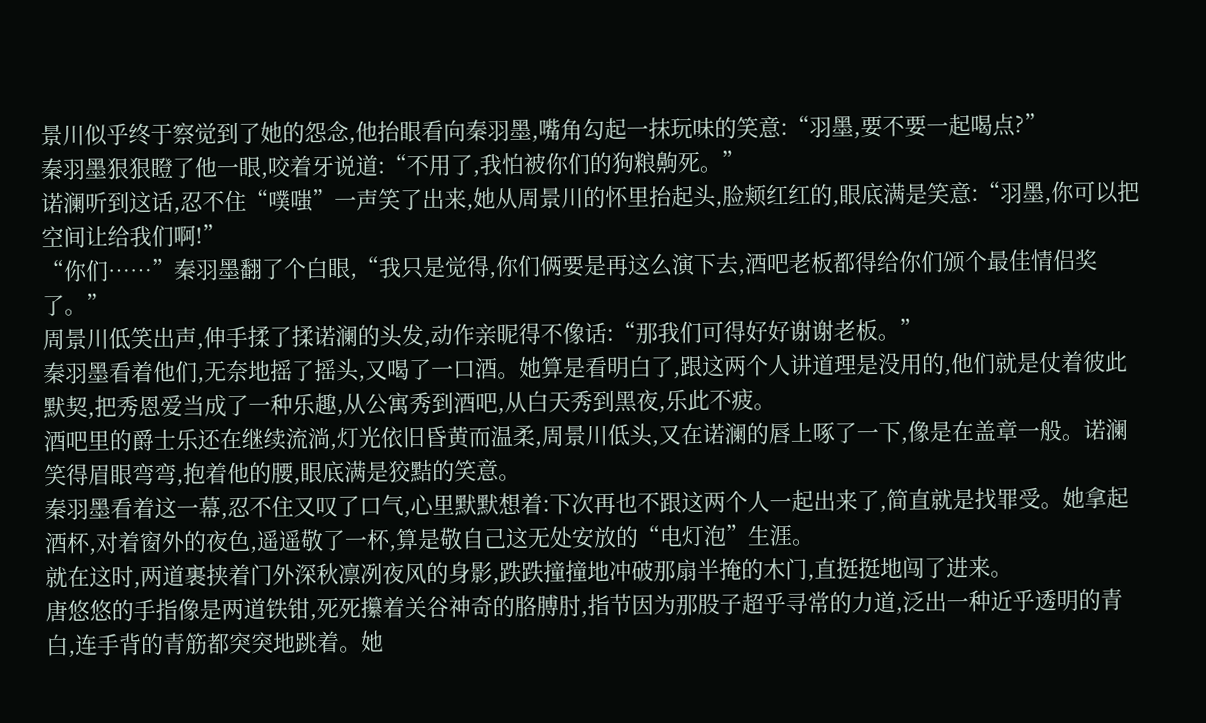景川似乎终于察觉到了她的怨念,他抬眼看向秦羽墨,嘴角勾起一抹玩味的笑意:“羽墨,要不要一起喝点?”
秦羽墨狠狠瞪了他一眼,咬着牙说道:“不用了,我怕被你们的狗粮齁死。”
诺澜听到这话,忍不住“噗嗤”一声笑了出来,她从周景川的怀里抬起头,脸颊红红的,眼底满是笑意:“羽墨,你可以把空间让给我们啊!”
“你们……”秦羽墨翻了个白眼,“我只是觉得,你们俩要是再这么演下去,酒吧老板都得给你们颁个最佳情侣奖了。”
周景川低笑出声,伸手揉了揉诺澜的头发,动作亲昵得不像话:“那我们可得好好谢谢老板。”
秦羽墨看着他们,无奈地摇了摇头,又喝了一口酒。她算是看明白了,跟这两个人讲道理是没用的,他们就是仗着彼此默契,把秀恩爱当成了一种乐趣,从公寓秀到酒吧,从白天秀到黑夜,乐此不疲。
酒吧里的爵士乐还在继续流淌,灯光依旧昏黄而温柔,周景川低头,又在诺澜的唇上啄了一下,像是在盖章一般。诺澜笑得眉眼弯弯,抱着他的腰,眼底满是狡黠的笑意。
秦羽墨看着这一幕,忍不住又叹了口气,心里默默想着:下次再也不跟这两个人一起出来了,简直就是找罪受。她拿起酒杯,对着窗外的夜色,遥遥敬了一杯,算是敬自己这无处安放的“电灯泡”生涯。
就在这时,两道裹挟着门外深秋凛冽夜风的身影,跌跌撞撞地冲破那扇半掩的木门,直挺挺地闯了进来。
唐悠悠的手指像是两道铁钳,死死攥着关谷神奇的胳膊肘,指节因为那股子超乎寻常的力道,泛出一种近乎透明的青白,连手背的青筋都突突地跳着。她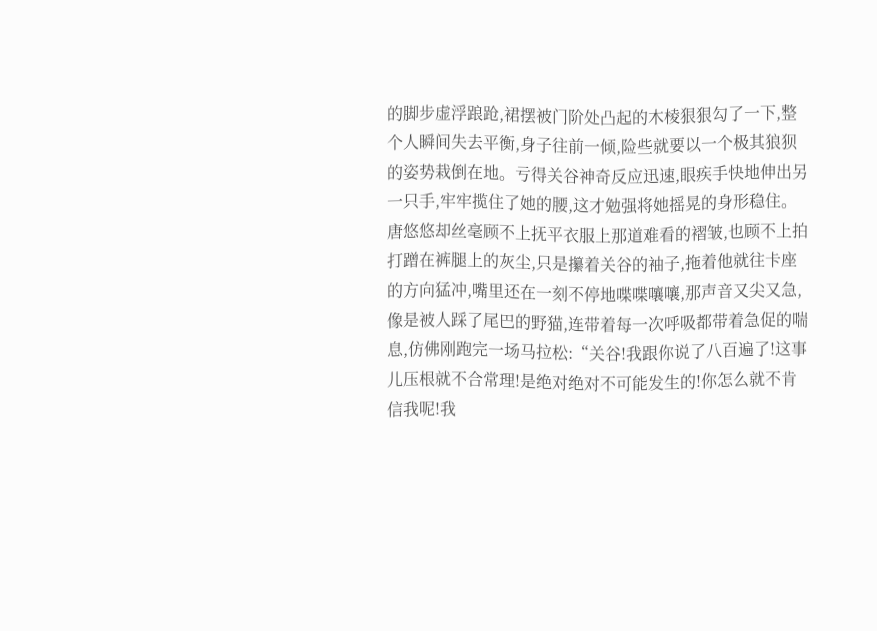的脚步虚浮踉跄,裙摆被门阶处凸起的木棱狠狠勾了一下,整个人瞬间失去平衡,身子往前一倾,险些就要以一个极其狼狈的姿势栽倒在地。亏得关谷神奇反应迅速,眼疾手快地伸出另一只手,牢牢揽住了她的腰,这才勉强将她摇晃的身形稳住。
唐悠悠却丝毫顾不上抚平衣服上那道难看的褶皱,也顾不上拍打蹭在裤腿上的灰尘,只是攥着关谷的袖子,拖着他就往卡座的方向猛冲,嘴里还在一刻不停地喋喋嚷嚷,那声音又尖又急,像是被人踩了尾巴的野猫,连带着每一次呼吸都带着急促的喘息,仿佛刚跑完一场马拉松:“关谷!我跟你说了八百遍了!这事儿压根就不合常理!是绝对绝对不可能发生的!你怎么就不肯信我呢!我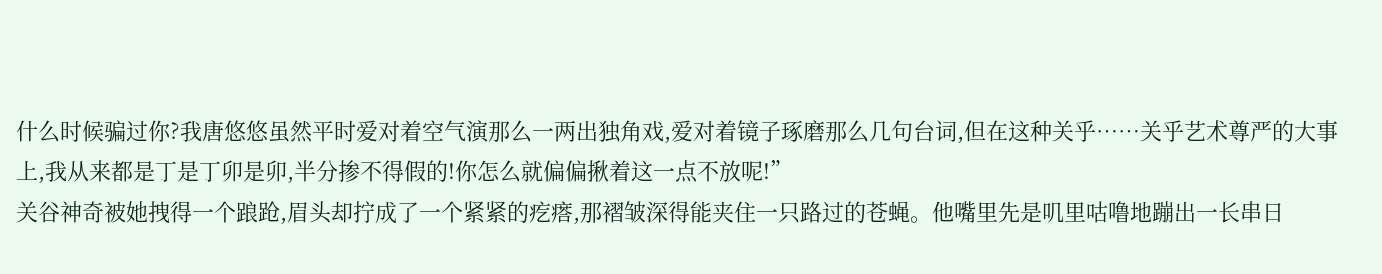什么时候骗过你?我唐悠悠虽然平时爱对着空气演那么一两出独角戏,爱对着镜子琢磨那么几句台词,但在这种关乎……关乎艺术尊严的大事上,我从来都是丁是丁卯是卯,半分掺不得假的!你怎么就偏偏揪着这一点不放呢!”
关谷神奇被她拽得一个踉跄,眉头却拧成了一个紧紧的疙瘩,那褶皱深得能夹住一只路过的苍蝇。他嘴里先是叽里咕噜地蹦出一长串日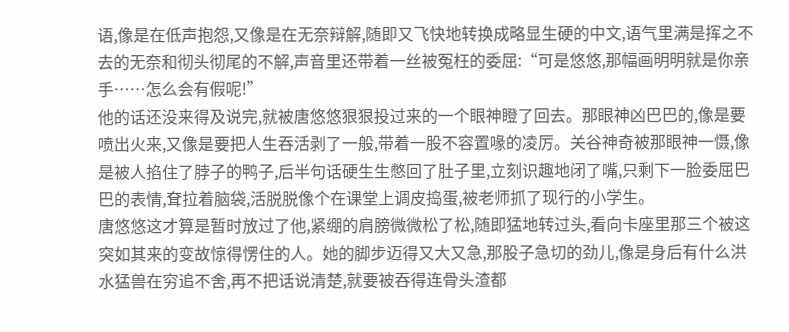语,像是在低声抱怨,又像是在无奈辩解,随即又飞快地转换成略显生硬的中文,语气里满是挥之不去的无奈和彻头彻尾的不解,声音里还带着一丝被冤枉的委屈:“可是悠悠,那幅画明明就是你亲手……怎么会有假呢!”
他的话还没来得及说完,就被唐悠悠狠狠投过来的一个眼神瞪了回去。那眼神凶巴巴的,像是要喷出火来,又像是要把人生吞活剥了一般,带着一股不容置喙的凌厉。关谷神奇被那眼神一慑,像是被人掐住了脖子的鸭子,后半句话硬生生憋回了肚子里,立刻识趣地闭了嘴,只剩下一脸委屈巴巴的表情,耷拉着脑袋,活脱脱像个在课堂上调皮捣蛋,被老师抓了现行的小学生。
唐悠悠这才算是暂时放过了他,紧绷的肩膀微微松了松,随即猛地转过头,看向卡座里那三个被这突如其来的变故惊得愣住的人。她的脚步迈得又大又急,那股子急切的劲儿,像是身后有什么洪水猛兽在穷追不舍,再不把话说清楚,就要被吞得连骨头渣都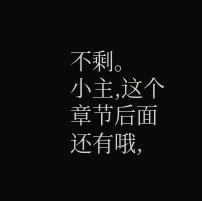不剩。
小主,这个章节后面还有哦,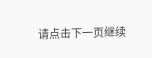请点击下一页继续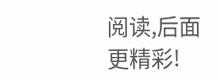阅读,后面更精彩!